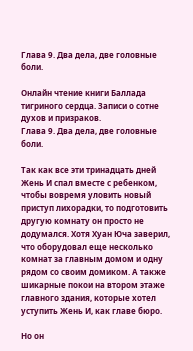Глава 9. Два дела, две головные боли.

Онлайн чтение книги Баллада тигриного сердца. Записи о сотне духов и призраков.
Глава 9. Два дела, две головные боли.

Так как все эти тринадцать дней Жень И спал вместе с ребенком, чтобы вовремя уловить новый приступ лихорадки, то подготовить другую комнату он просто не додумался. Хотя Хуан Юча заверил, что оборудовал еще несколько комнат за главным домом и одну рядом со своим домиком. А также шикарные покои на втором этаже главного здания, которые хотел уступить Жень И, как главе бюро.

Но он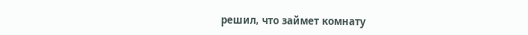решил, что займет комнату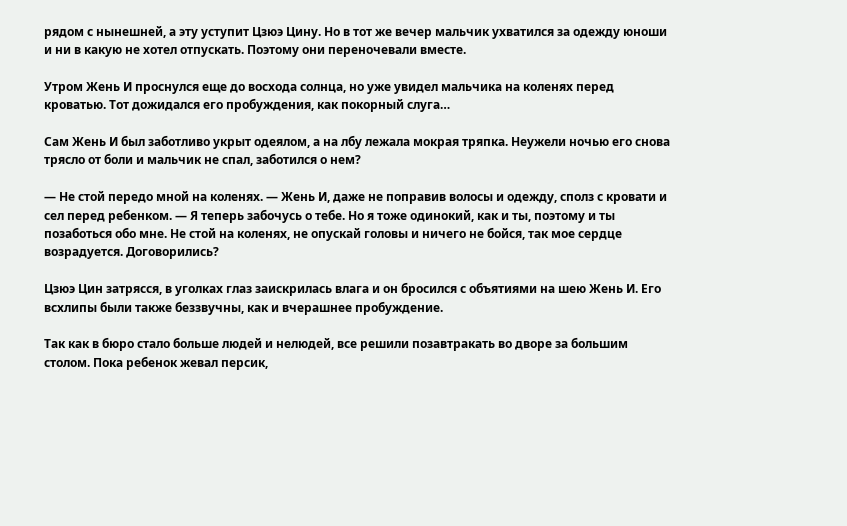рядом с нынешней, а эту уступит Цзюэ Цину. Но в тот же вечер мальчик ухватился за одежду юноши и ни в какую не хотел отпускать. Поэтому они переночевали вместе.

Утром Жень И проснулся еще до восхода солнца, но уже увидел мальчика на коленях перед кроватью. Тот дожидался его пробуждения, как покорный слуга…

Сам Жень И был заботливо укрыт одеялом, а на лбу лежала мокрая тряпка. Неужели ночью его снова трясло от боли и мальчик не спал, заботился о нем?

— Не стой передо мной на коленях. — Жень И, даже не поправив волосы и одежду, сполз с кровати и сел перед ребенком. — Я теперь забочусь о тебе. Но я тоже одинокий, как и ты, поэтому и ты позаботься обо мне. Не стой на коленях, не опускай головы и ничего не бойся, так мое сердце возрадуется. Договорились?

Цзюэ Цин затрясся, в уголках глаз заискрилась влага и он бросился с объятиями на шею Жень И. Его всхлипы были также беззвучны, как и вчерашнее пробуждение.

Так как в бюро стало больше людей и нелюдей, все решили позавтракать во дворе за большим столом. Пока ребенок жевал персик,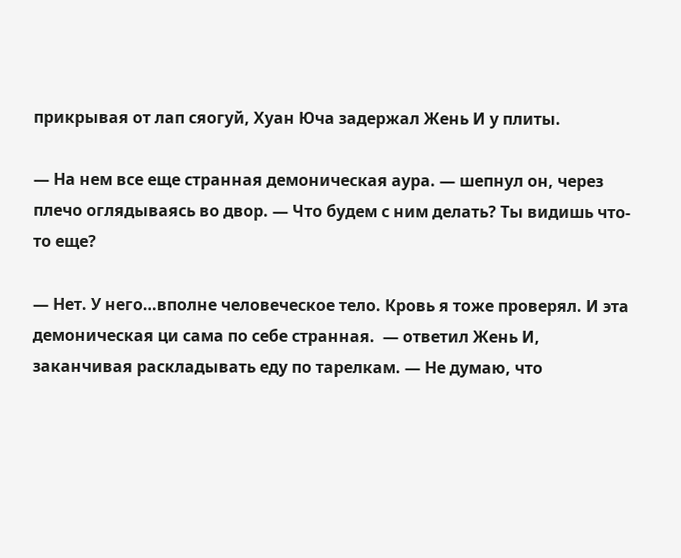прикрывая от лап сяогуй, Хуан Юча задержал Жень И у плиты.

— На нем все еще странная демоническая аура. — шепнул он, через плечо оглядываясь во двор. — Что будем с ним делать? Ты видишь что-то еще?

— Нет. У него…вполне человеческое тело. Кровь я тоже проверял. И эта демоническая ци сама по себе странная.  — ответил Жень И, заканчивая раскладывать еду по тарелкам. — Не думаю, что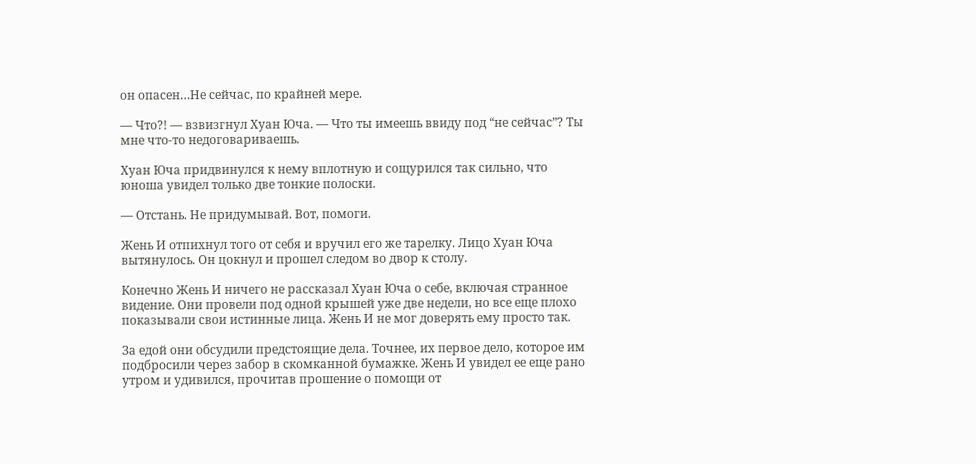он опасен…Не сейчас, по крайней мере.

— Что?! — взвизгнул Хуан Юча. — Что ты имеешь ввиду под “не сейчас”? Ты мне что-то недоговариваешь.

Хуан Юча придвинулся к нему вплотную и сощурился так сильно, что юноша увидел только две тонкие полоски.

— Отстань. Не придумывай. Вот, помоги.

Жень И отпихнул того от себя и вручил его же тарелку. Лицо Хуан Юча вытянулось. Он цокнул и прошел следом во двор к столу.

Конечно Жень И ничего не рассказал Хуан Юча о себе, включая странное видение. Они провели под одной крышей уже две недели, но все еще плохо показывали свои истинные лица. Жень И не мог доверять ему просто так.

За едой они обсудили предстоящие дела. Точнее, их первое дело, которое им подбросили через забор в скомканной бумажке. Жень И увидел ее еще рано утром и удивился, прочитав прошение о помощи от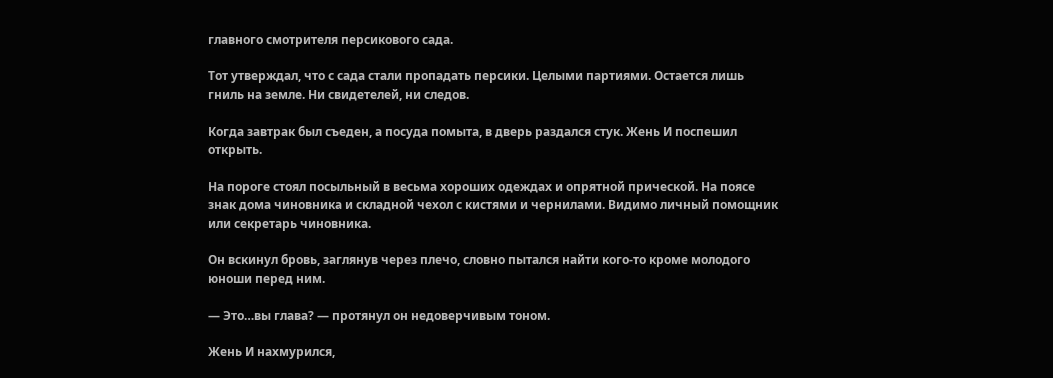главного смотрителя персикового сада.

Тот утверждал, что с сада стали пропадать персики. Целыми партиями. Остается лишь гниль на земле. Ни свидетелей, ни следов.

Когда завтрак был съеден, а посуда помыта, в дверь раздался стук. Жень И поспешил открыть.

На пороге стоял посыльный в весьма хороших одеждах и опрятной прической. На поясе знак дома чиновника и складной чехол с кистями и чернилами. Видимо личный помощник или секретарь чиновника.

Он вскинул бровь, заглянув через плечо, словно пытался найти кого-то кроме молодого юноши перед ним.

— Это…вы глава? — протянул он недоверчивым тоном.

Жень И нахмурился,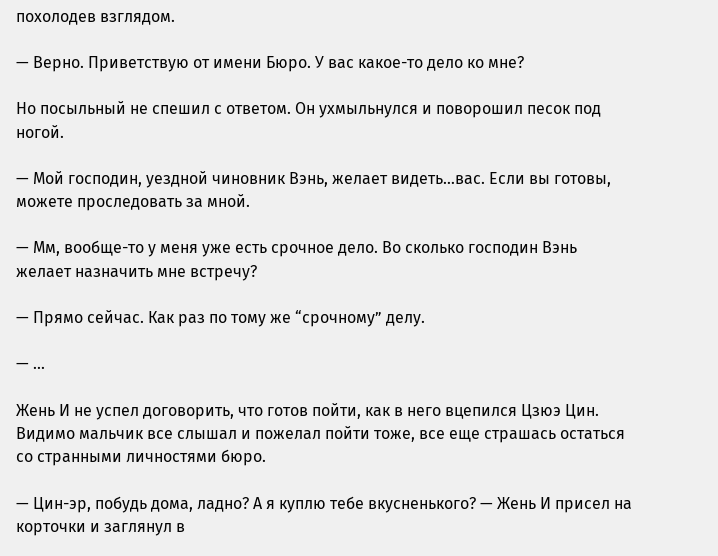похолодев взглядом.

— Верно. Приветствую от имени Бюро. У вас какое-то дело ко мне?

Но посыльный не спешил с ответом. Он ухмыльнулся и поворошил песок под ногой.

— Мой господин, уездной чиновник Вэнь, желает видеть…вас. Если вы готовы, можете проследовать за мной.

— Мм, вообще-то у меня уже есть срочное дело. Во сколько господин Вэнь желает назначить мне встречу?

— Прямо сейчас. Как раз по тому же “срочному” делу.

— ...

Жень И не успел договорить, что готов пойти, как в него вцепился Цзюэ Цин. Видимо мальчик все слышал и пожелал пойти тоже, все еще страшась остаться со странными личностями бюро.

— Цин-эр, побудь дома, ладно? А я куплю тебе вкусненького? — Жень И присел на корточки и заглянул в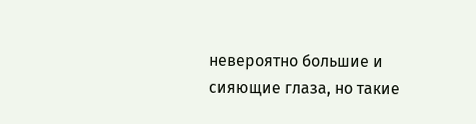невероятно большие и сияющие глаза, но такие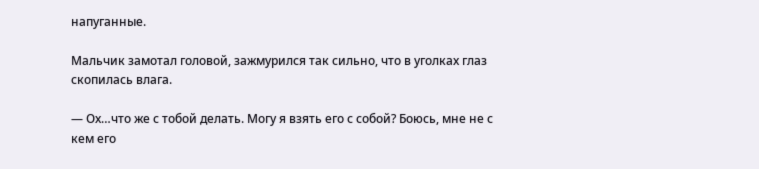напуганные.

Мальчик замотал головой, зажмурился так сильно, что в уголках глаз скопилась влага.

— Ох…что же с тобой делать. Могу я взять его с собой? Боюсь, мне не с кем его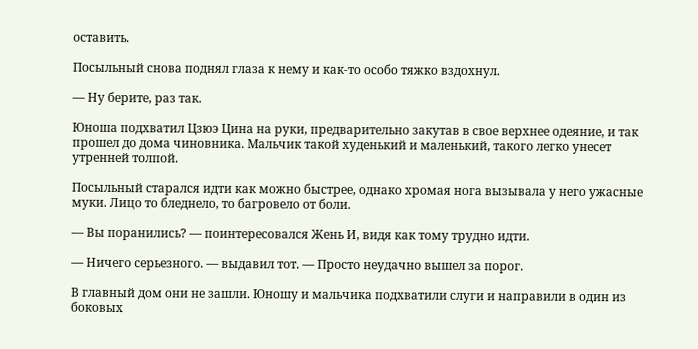оставить.

Посыльный снова поднял глаза к нему и как-то особо тяжко вздохнул.

— Ну берите, раз так.

Юноша подхватил Цзюэ Цина на руки, предварительно закутав в свое верхнее одеяние, и так прошел до дома чиновника. Мальчик такой худенький и маленький, такого легко унесет утренней толпой.

Посыльный старался идти как можно быстрее, однако хромая нога вызывала у него ужасные муки. Лицо то бледнело, то багровело от боли.

— Вы поранились? — поинтересовался Жень И, видя как тому трудно идти.

— Ничего серьезного. — выдавил тот. — Просто неудачно вышел за порог.

В главный дом они не зашли. Юношу и мальчика подхватили слуги и направили в один из боковых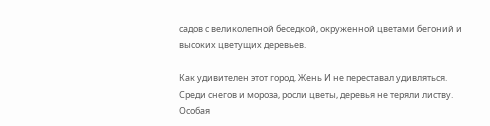садов с великолепной беседкой, окруженной цветами бегоний и высоких цветущих деревьев.

Как удивителен этот город. Жень И не переставал удивляться. Среди снегов и мороза, росли цветы, деревья не теряли листву. Особая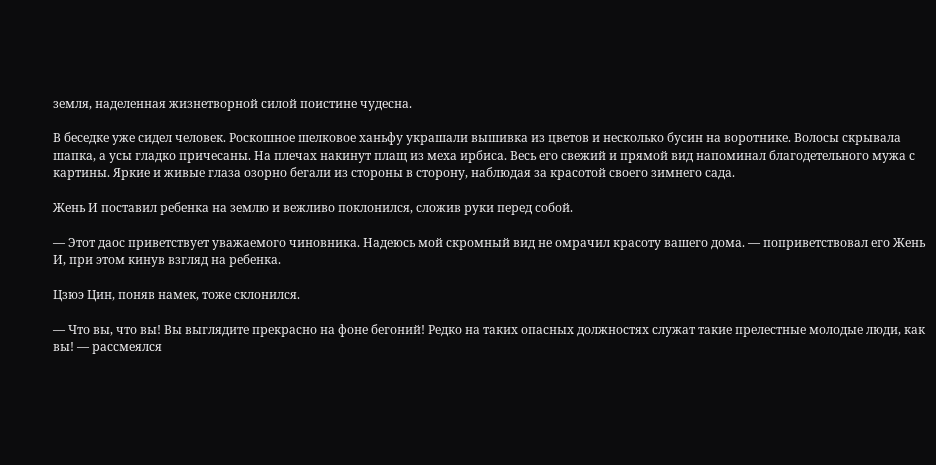земля, наделенная жизнетворной силой поистине чудесна.

В беседке уже сидел человек. Роскошное шелковое ханьфу украшали вышивка из цветов и несколько бусин на воротнике. Волосы скрывала шапка, а усы гладко причесаны. На плечах накинут плащ из меха ирбиса. Весь его свежий и прямой вид напоминал благодетельного мужа с картины. Яркие и живые глаза озорно бегали из стороны в сторону, наблюдая за красотой своего зимнего сада.

Жень И поставил ребенка на землю и вежливо поклонился, сложив руки перед собой.

— Этот даос приветствует уважаемого чиновника. Надеюсь мой скромный вид не омрачил красоту вашего дома. — поприветствовал его Жень И, при этом кинув взгляд на ребенка.

Цзюэ Цин, поняв намек, тоже склонился.

— Что вы, что вы! Вы выглядите прекрасно на фоне бегоний! Редко на таких опасных должностях служат такие прелестные молодые люди, как вы! — рассмеялся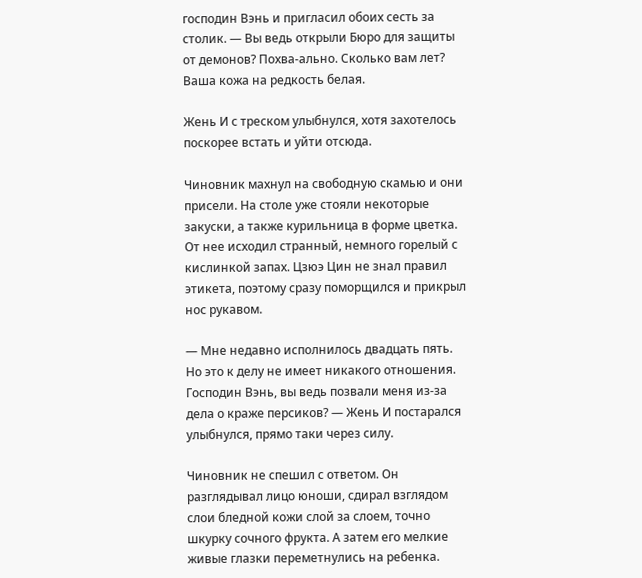господин Вэнь и пригласил обоих сесть за столик. — Вы ведь открыли Бюро для защиты от демонов? Похва-ально. Сколько вам лет? Ваша кожа на редкость белая.

Жень И с треском улыбнулся, хотя захотелось поскорее встать и уйти отсюда.

Чиновник махнул на свободную скамью и они присели. На столе уже стояли некоторые закуски, а также курильница в форме цветка. От нее исходил странный, немного горелый с кислинкой запах. Цзюэ Цин не знал правил этикета, поэтому сразу поморщился и прикрыл нос рукавом.

— Мне недавно исполнилось двадцать пять. Но это к делу не имеет никакого отношения. Господин Вэнь, вы ведь позвали меня из-за дела о краже персиков? — Жень И постарался улыбнулся, прямо таки через силу.

Чиновник не спешил с ответом. Он разглядывал лицо юноши, сдирал взглядом слои бледной кожи слой за слоем, точно шкурку сочного фрукта. А затем его мелкие живые глазки переметнулись на ребенка.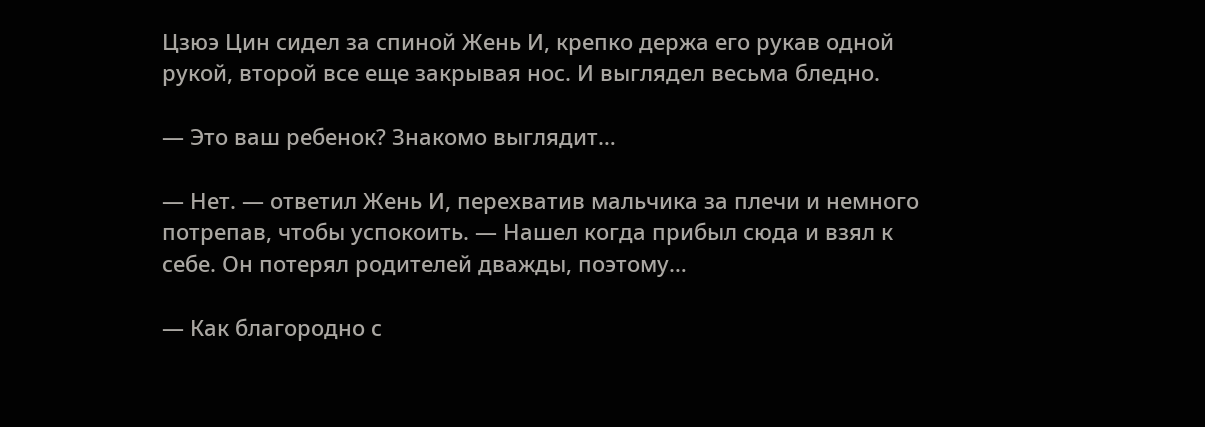Цзюэ Цин сидел за спиной Жень И, крепко держа его рукав одной рукой, второй все еще закрывая нос. И выглядел весьма бледно.

— Это ваш ребенок? Знакомо выглядит…

— Нет. — ответил Жень И, перехватив мальчика за плечи и немного потрепав, чтобы успокоить. — Нашел когда прибыл сюда и взял к себе. Он потерял родителей дважды, поэтому…

— Как благородно с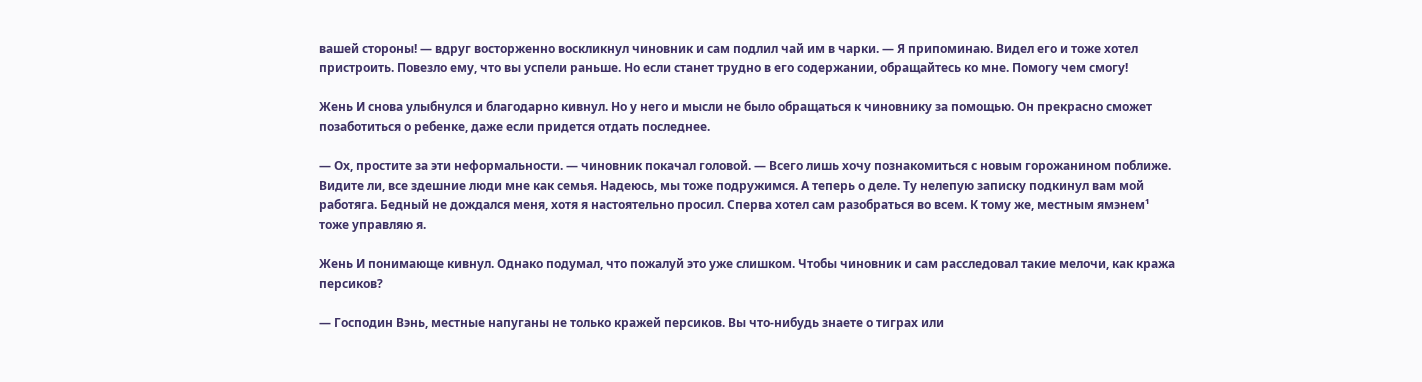вашей стороны! — вдруг восторженно воскликнул чиновник и сам подлил чай им в чарки. — Я припоминаю. Видел его и тоже хотел пристроить. Повезло ему, что вы успели раньше. Но если станет трудно в его содержании, обращайтесь ко мне. Помогу чем смогу!

Жень И снова улыбнулся и благодарно кивнул. Но у него и мысли не было обращаться к чиновнику за помощью. Он прекрасно сможет позаботиться о ребенке, даже если придется отдать последнее.

— Ох, простите за эти неформальности. — чиновник покачал головой. — Всего лишь хочу познакомиться с новым горожанином поближе. Видите ли, все здешние люди мне как семья. Надеюсь, мы тоже подружимся. А теперь о деле. Ту нелепую записку подкинул вам мой работяга. Бедный не дождался меня, хотя я настоятельно просил. Сперва хотел сам разобраться во всем. К тому же, местным ямэнем¹ тоже управляю я.

Жень И понимающе кивнул. Однако подумал, что пожалуй это уже слишком. Чтобы чиновник и сам расследовал такие мелочи, как кража персиков?

— Господин Вэнь, местные напуганы не только кражей персиков. Вы что-нибудь знаете о тиграх или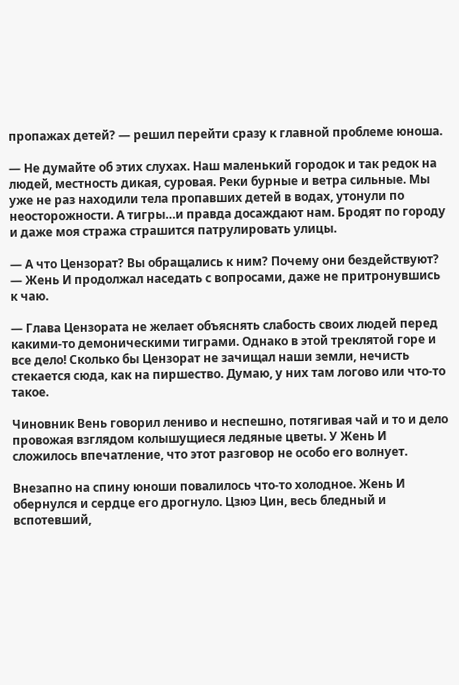пропажах детей? — решил перейти сразу к главной проблеме юноша.

— Не думайте об этих слухах. Наш маленький городок и так редок на людей, местность дикая, суровая. Реки бурные и ветра сильные. Мы уже не раз находили тела пропавших детей в водах, утонули по неосторожности. А тигры…и правда досаждают нам. Бродят по городу и даже моя стража страшится патрулировать улицы.

— А что Цензорат? Вы обращались к ним? Почему они бездействуют? — Жень И продолжал наседать с вопросами, даже не притронувшись к чаю.

— Глава Цензората не желает объяснять слабость своих людей перед какими-то демоническими тиграми. Однако в этой треклятой горе и все дело! Сколько бы Цензорат не зачищал наши земли, нечисть стекается сюда, как на пиршество. Думаю, у них там логово или что-то такое.

Чиновник Вень говорил лениво и неспешно, потягивая чай и то и дело провожая взглядом колышущиеся ледяные цветы. У Жень И сложилось впечатление, что этот разговор не особо его волнует.

Внезапно на спину юноши повалилось что-то холодное. Жень И обернулся и сердце его дрогнуло. Цзюэ Цин, весь бледный и вспотевший,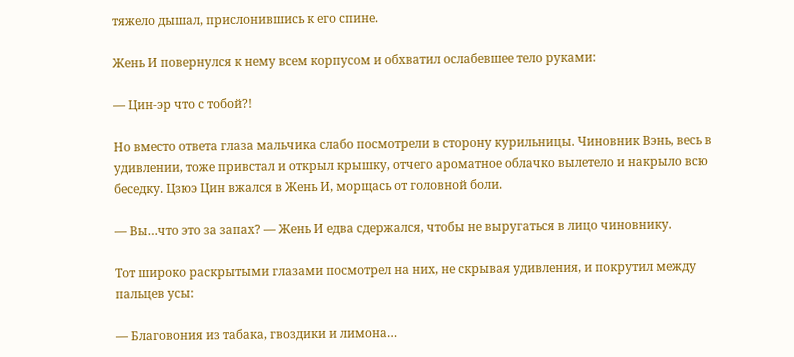тяжело дышал, прислонившись к его спине.

Жень И повернулся к нему всем корпусом и обхватил ослабевшее тело руками:

— Цин-эр что с тобой?!

Но вместо ответа глаза мальчика слабо посмотрели в сторону курильницы. Чиновник Вэнь, весь в удивлении, тоже привстал и открыл крышку, отчего ароматное облачко вылетело и накрыло всю беседку. Цзюэ Цин вжался в Жень И, морщась от головной боли.

— Вы…что это за запах? — Жень И едва сдержался, чтобы не выругаться в лицо чиновнику.

Тот широко раскрытыми глазами посмотрел на них, не скрывая удивления, и покрутил между пальцев усы:

— Благовония из табака, гвоздики и лимона…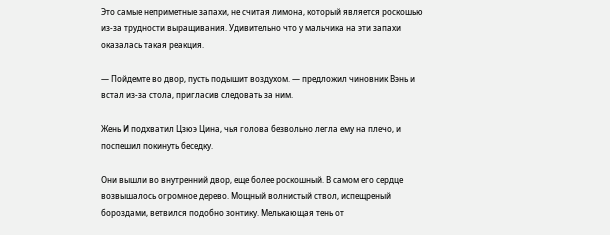Это самые неприметные запахи, не считая лимона, который является роскошью из-за трудности выращивания. Удивительно что у мальчика на эти запахи оказалась такая реакция.

— Пойдемте во двор, пусть подышит воздухом. — предложил чиновник Вэнь и встал из-за стола, пригласив следовать за ним.

Жень И подхватил Цзюэ Цина, чья голова безвольно легла ему на плечо, и поспешил покинуть беседку.

Они вышли во внутренний двор, еще более роскошный. В самом его сердце возвышалось огромное дерево. Мощный волнистый ствол, испещреный бороздами, ветвился подобно зонтику. Мелькающая тень от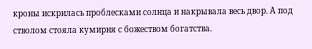кроны искрилась проблесками солнца и накрывала весь двор. А под стволом стояла кумирня с божеством богатства.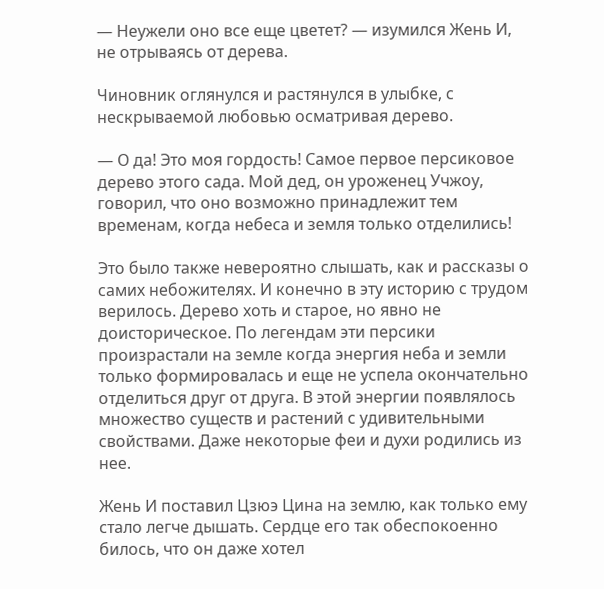— Неужели оно все еще цветет? — изумился Жень И, не отрываясь от дерева.

Чиновник оглянулся и растянулся в улыбке, с нескрываемой любовью осматривая дерево.

— О да! Это моя гордость! Самое первое персиковое дерево этого сада. Мой дед, он уроженец Учжоу, говорил, что оно возможно принадлежит тем временам, когда небеса и земля только отделились!

Это было также невероятно слышать, как и рассказы о самих небожителях. И конечно в эту историю с трудом верилось. Дерево хоть и старое, но явно не доисторическое. По легендам эти персики произрастали на земле когда энергия неба и земли только формировалась и еще не успела окончательно отделиться друг от друга. В этой энергии появлялось множество существ и растений с удивительными свойствами. Даже некоторые феи и духи родились из нее.

Жень И поставил Цзюэ Цина на землю, как только ему стало легче дышать. Сердце его так обеспокоенно билось, что он даже хотел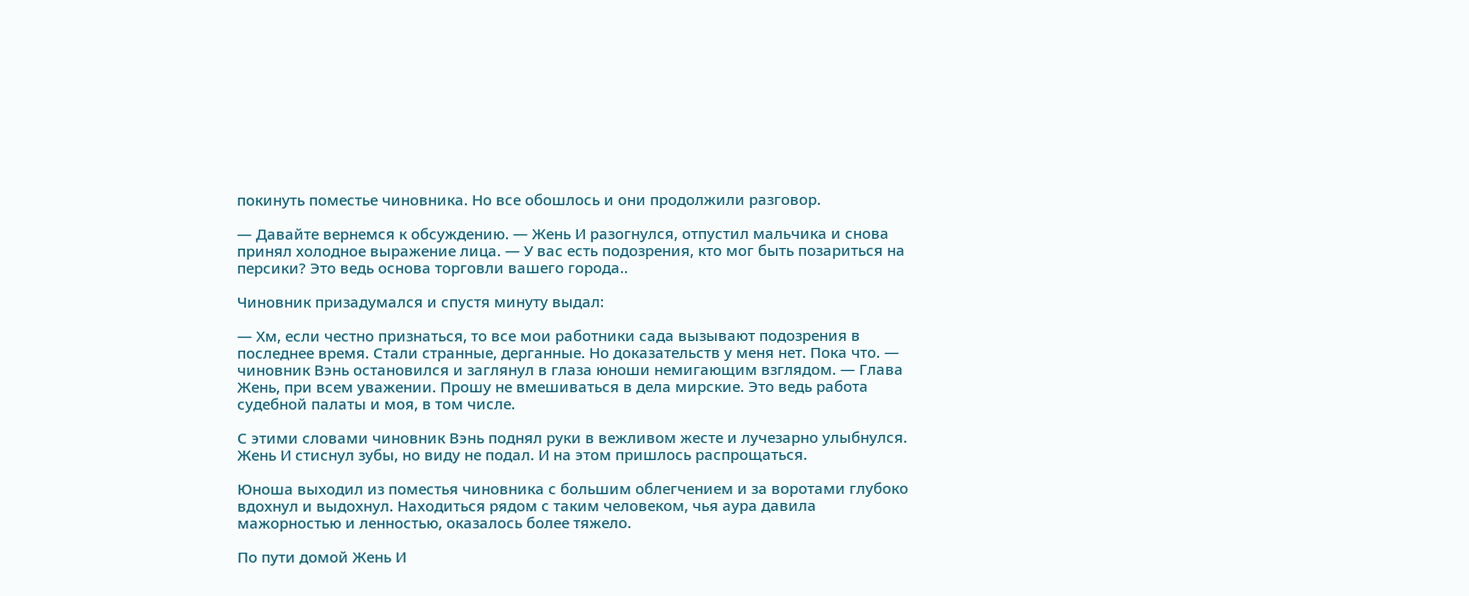покинуть поместье чиновника. Но все обошлось и они продолжили разговор.

— Давайте вернемся к обсуждению. — Жень И разогнулся, отпустил мальчика и снова принял холодное выражение лица. — У вас есть подозрения, кто мог быть позариться на персики? Это ведь основа торговли вашего города..

Чиновник призадумался и спустя минуту выдал:

— Хм, если честно признаться, то все мои работники сада вызывают подозрения в последнее время. Стали странные, дерганные. Но доказательств у меня нет. Пока что. — чиновник Вэнь остановился и заглянул в глаза юноши немигающим взглядом. — Глава Жень, при всем уважении. Прошу не вмешиваться в дела мирские. Это ведь работа судебной палаты и моя, в том числе.

С этими словами чиновник Вэнь поднял руки в вежливом жесте и лучезарно улыбнулся. Жень И стиснул зубы, но виду не подал. И на этом пришлось распрощаться.

Юноша выходил из поместья чиновника с большим облегчением и за воротами глубоко вдохнул и выдохнул. Находиться рядом с таким человеком, чья аура давила мажорностью и ленностью, оказалось более тяжело.

По пути домой Жень И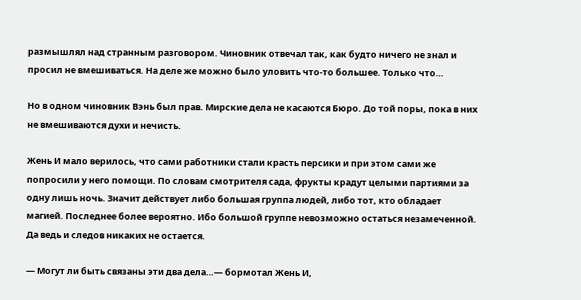размышлял над странным разговором. Чиновник отвечал так, как будто ничего не знал и просил не вмешиваться. На деле же можно было уловить что-то большее. Только что…

Но в одном чиновник Вэнь был прав. Мирские дела не касаются Бюро. До той поры, пока в них не вмешиваются духи и нечисть.

Жень И мало верилось, что сами работники стали красть персики и при этом сами же попросили у него помощи. По словам смотрителя сада, фрукты крадут целыми партиями за одну лишь ночь. Значит действует либо большая группа людей, либо тот, кто обладает магией. Последнее более вероятно. Ибо большой группе невозможно остаться незамеченной. Да ведь и следов никаких не остается.

— Могут ли быть связаны эти два дела…— бормотал Жень И,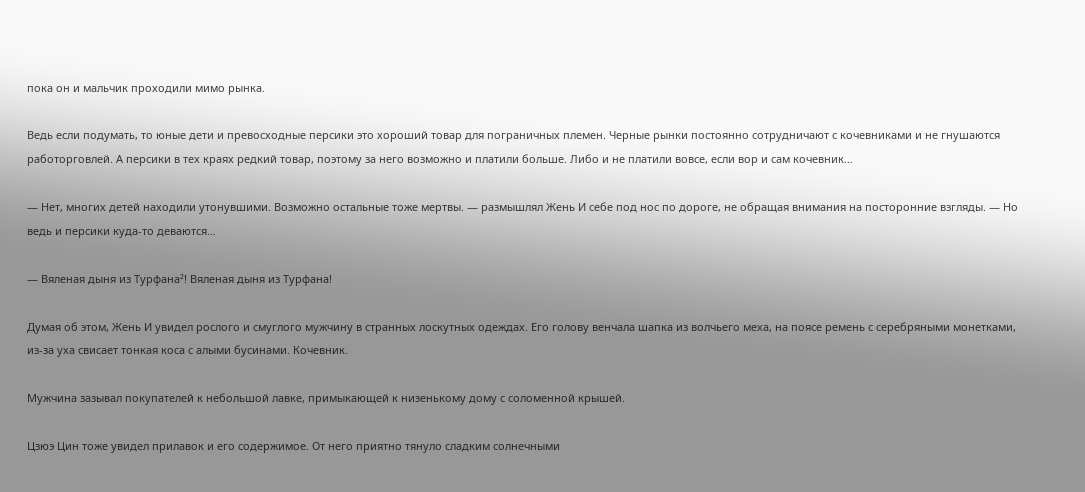пока он и мальчик проходили мимо рынка.

Ведь если подумать, то юные дети и превосходные персики это хороший товар для пограничных племен. Черные рынки постоянно сотрудничают с кочевниками и не гнушаются работорговлей. А персики в тех краях редкий товар, поэтому за него возможно и платили больше. Либо и не платили вовсе, если вор и сам кочевник…

— Нет, многих детей находили утонувшими. Возможно остальные тоже мертвы. — размышлял Жень И себе под нос по дороге, не обращая внимания на посторонние взгляды. — Но ведь и персики куда-то деваются…

— Вяленая дыня из Турфана²! Вяленая дыня из Турфана!

Думая об этом, Жень И увидел рослого и смуглого мужчину в странных лоскутных одеждах. Его голову венчала шапка из волчьего меха, на поясе ремень с серебряными монетками, из-за уха свисает тонкая коса с алыми бусинами. Кочевник.

Мужчина зазывал покупателей к небольшой лавке, примыкающей к низенькому дому с соломенной крышей.

Цзюэ Цин тоже увидел прилавок и его содержимое. От него приятно тянуло сладким солнечными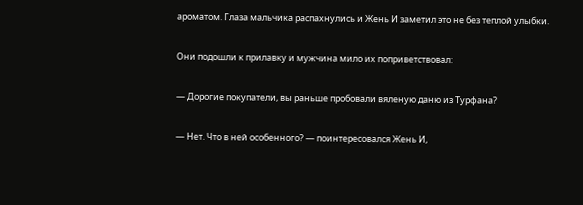ароматом. Глаза мальчика распахнулись и Жень И заметил это не без теплой улыбки.

Они подошли к прилавку и мужчина мило их поприветствовал:

— Дорогие покупатели, вы раньше пробовали вяленую даню из Турфана?

— Нет. Что в ней особенного? — поинтересовался Жень И,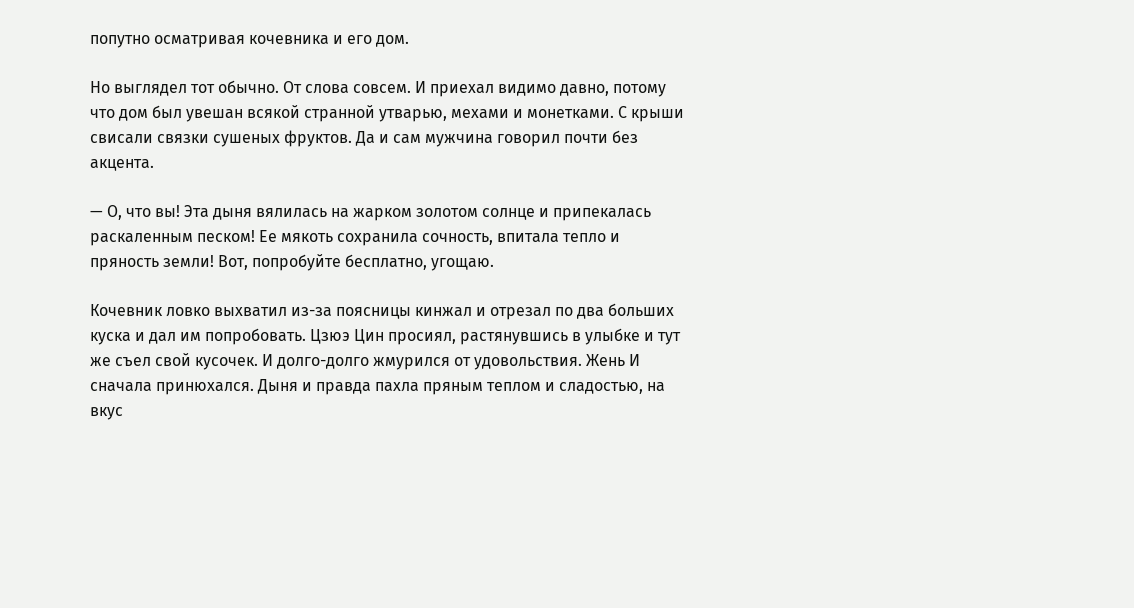попутно осматривая кочевника и его дом.

Но выглядел тот обычно. От слова совсем. И приехал видимо давно, потому что дом был увешан всякой странной утварью, мехами и монетками. С крыши свисали связки сушеных фруктов. Да и сам мужчина говорил почти без акцента.

— О, что вы! Эта дыня вялилась на жарком золотом солнце и припекалась раскаленным песком! Ее мякоть сохранила сочность, впитала тепло и пряность земли! Вот, попробуйте бесплатно, угощаю.

Кочевник ловко выхватил из-за поясницы кинжал и отрезал по два больших куска и дал им попробовать. Цзюэ Цин просиял, растянувшись в улыбке и тут же съел свой кусочек. И долго-долго жмурился от удовольствия. Жень И сначала принюхался. Дыня и правда пахла пряным теплом и сладостью, на вкус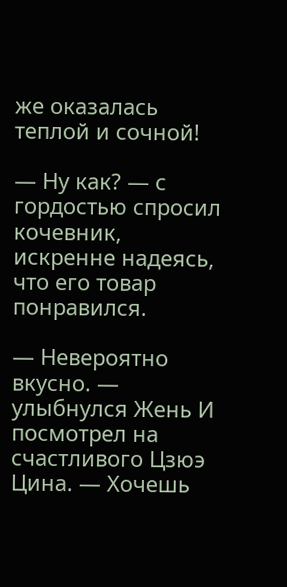же оказалась теплой и сочной!

— Ну как? — с гордостью спросил кочевник, искренне надеясь, что его товар понравился.

— Невероятно вкусно. — улыбнулся Жень И посмотрел на счастливого Цзюэ Цина. — Хочешь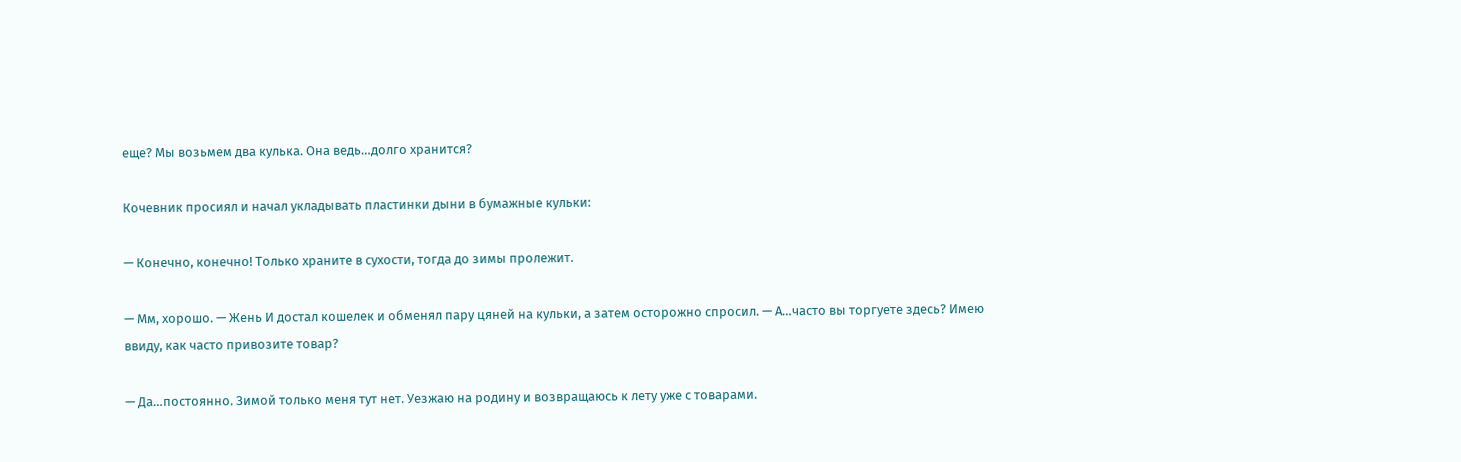еще? Мы возьмем два кулька. Она ведь…долго хранится?

Кочевник просиял и начал укладывать пластинки дыни в бумажные кульки:

— Конечно, конечно! Только храните в сухости, тогда до зимы пролежит.

— Мм, хорошо. — Жень И достал кошелек и обменял пару цяней на кульки, а затем осторожно спросил. — А…часто вы торгуете здесь? Имею ввиду, как часто привозите товар?

— Да…постоянно. Зимой только меня тут нет. Уезжаю на родину и возвращаюсь к лету уже с товарами.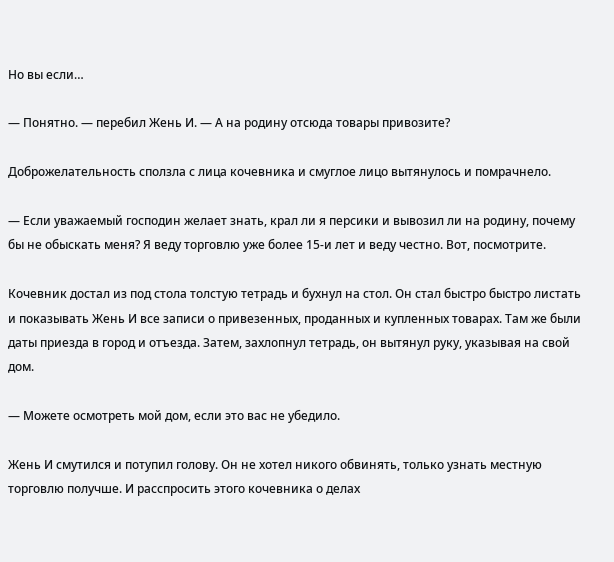Но вы если…

— Понятно. — перебил Жень И. — А на родину отсюда товары привозите?

Доброжелательность сползла с лица кочевника и смуглое лицо вытянулось и помрачнело.

— Если уважаемый господин желает знать, крал ли я персики и вывозил ли на родину, почему бы не обыскать меня? Я веду торговлю уже более 15-и лет и веду честно. Вот, посмотрите.

Кочевник достал из под стола толстую тетрадь и бухнул на стол. Он стал быстро быстро листать и показывать Жень И все записи о привезенных, проданных и купленных товарах. Там же были даты приезда в город и отъезда. Затем, захлопнул тетрадь, он вытянул руку, указывая на свой дом.

— Можете осмотреть мой дом, если это вас не убедило.

Жень И смутился и потупил голову. Он не хотел никого обвинять, только узнать местную торговлю получше. И расспросить этого кочевника о делах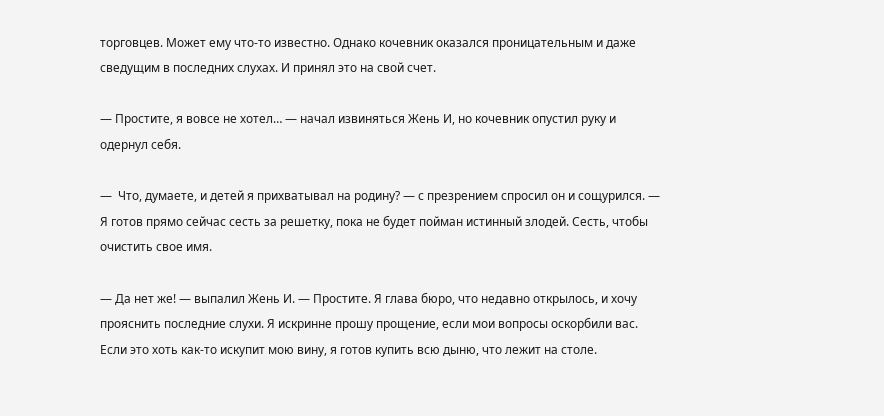торговцев. Может ему что-то известно. Однако кочевник оказался проницательным и даже сведущим в последних слухах. И принял это на свой счет.

— Простите, я вовсе не хотел… — начал извиняться Жень И, но кочевник опустил руку и одернул себя.

—  Что, думаете, и детей я прихватывал на родину? — с презрением спросил он и сощурился. — Я готов прямо сейчас сесть за решетку, пока не будет пойман истинный злодей. Сесть, чтобы очистить свое имя.

— Да нет же! — выпалил Жень И. — Простите. Я глава бюро, что недавно открылось, и хочу прояснить последние слухи. Я искринне прошу прощение, если мои вопросы оскорбили вас. Если это хоть как-то искупит мою вину, я готов купить всю дыню, что лежит на столе.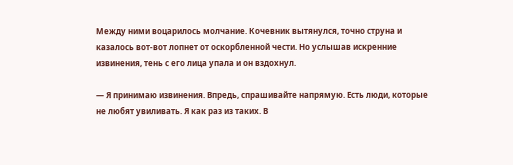Между ними воцарилось молчание. Кочевник вытянулся, точно струна и казалось вот-вот лопнет от оскорбленной чести. Но услышав искренние извинения, тень с его лица упала и он вздохнул.

— Я принимаю извинения. Впредь, спрашивайте напрямую. Есть люди, которые не любят увиливать. Я как раз из таких. В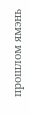прошлом ямэнь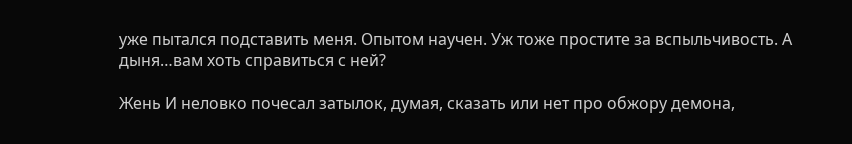уже пытался подставить меня. Опытом научен. Уж тоже простите за вспыльчивость. А дыня…вам хоть справиться с ней?

Жень И неловко почесал затылок, думая, сказать или нет про обжору демона,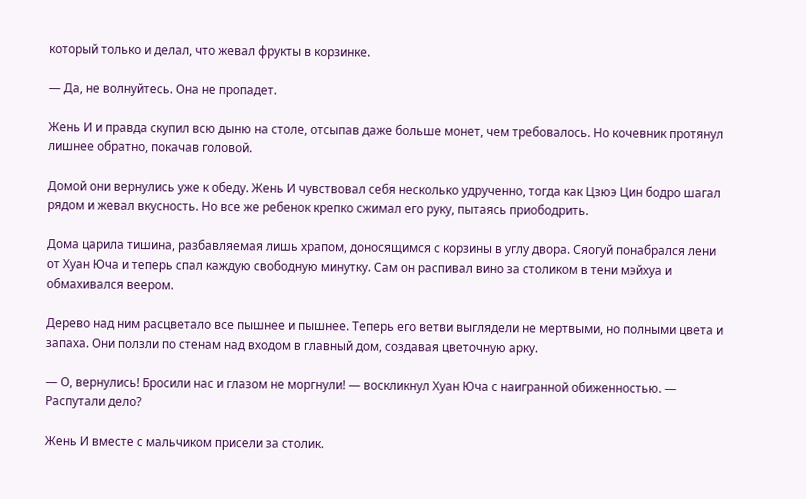который только и делал, что жевал фрукты в корзинке.

— Да, не волнуйтесь. Она не пропадет.

Жень И и правда скупил всю дыню на столе, отсыпав даже больше монет, чем требовалось. Но кочевник протянул лишнее обратно, покачав головой.

Домой они вернулись уже к обеду. Жень И чувствовал себя несколько удрученно, тогда как Цзюэ Цин бодро шагал рядом и жевал вкусность. Но все же ребенок крепко сжимал его руку, пытаясь приободрить.

Дома царила тишина, разбавляемая лишь храпом, доносящимся с корзины в углу двора. Сяогуй понабрался лени от Хуан Юча и теперь спал каждую свободную минутку. Сам он распивал вино за столиком в тени мэйхуа и обмахивался веером.

Дерево над ним расцветало все пышнее и пышнее. Теперь его ветви выглядели не мертвыми, но полными цвета и запаха. Они ползли по стенам над входом в главный дом, создавая цветочную арку.

— О, вернулись! Бросили нас и глазом не моргнули! — воскликнул Хуан Юча с наигранной обиженностью. — Распутали дело?

Жень И вместе с мальчиком присели за столик.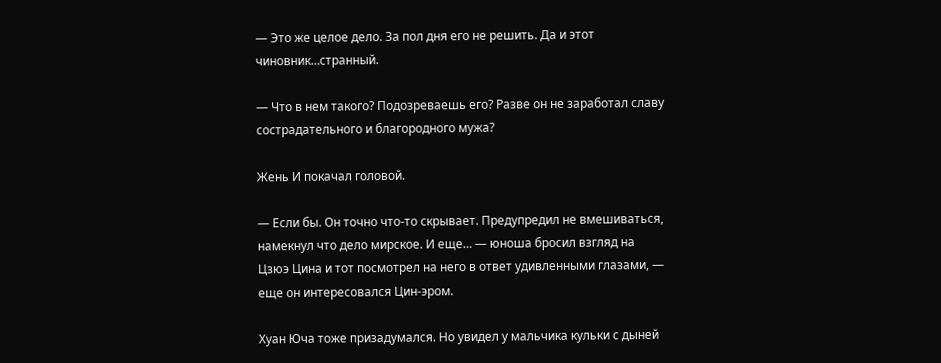— Это же целое дело. За пол дня его не решить. Да и этот чиновник…странный.

— Что в нем такого? Подозреваешь его? Разве он не заработал славу сострадательного и благородного мужа?

Жень И покачал головой.

— Если бы. Он точно что-то скрывает. Предупредил не вмешиваться, намекнул что дело мирское. И еще… — юноша бросил взгляд на Цзюэ Цина и тот посмотрел на него в ответ удивленными глазами, — еще он интересовался Цин-эром.

Хуан Юча тоже призадумался. Но увидел у мальчика кульки с дыней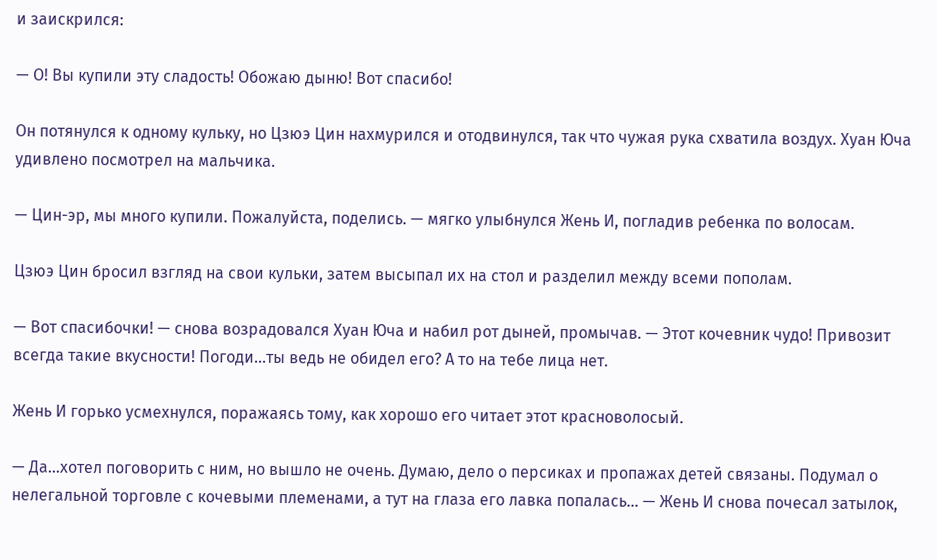и заискрился:

— О! Вы купили эту сладость! Обожаю дыню! Вот спасибо!

Он потянулся к одному кульку, но Цзюэ Цин нахмурился и отодвинулся, так что чужая рука схватила воздух. Хуан Юча удивлено посмотрел на мальчика.

— Цин-эр, мы много купили. Пожалуйста, поделись. — мягко улыбнулся Жень И, погладив ребенка по волосам.

Цзюэ Цин бросил взгляд на свои кульки, затем высыпал их на стол и разделил между всеми пополам.

— Вот спасибочки! — снова возрадовался Хуан Юча и набил рот дыней, промычав. — Этот кочевник чудо! Привозит всегда такие вкусности! Погоди…ты ведь не обидел его? А то на тебе лица нет.

Жень И горько усмехнулся, поражаясь тому, как хорошо его читает этот красноволосый.

— Да…хотел поговорить с ним, но вышло не очень. Думаю, дело о персиках и пропажах детей связаны. Подумал о нелегальной торговле с кочевыми племенами, а тут на глаза его лавка попалась… — Жень И снова почесал затылок,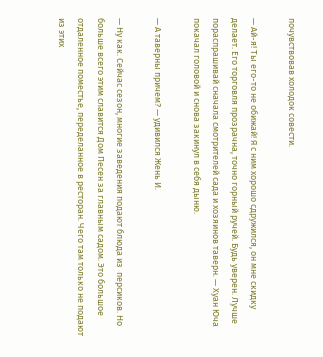почувствовав холодок совести.

— Ай-я! Ты его-то не обижай! Я с ним хорошо сдружился, он мне скидку делает. Его торговля прозрачна, точно горный ручей. Будь уверен. Лучше пораспрашивай сначала смотрителей сада и хозяинов таверн. — Хуан Юча покачал головой и снова закинул в себя дыню.

— А таверны причем? — удивился Жень И.

— Ну как. Сейчас сезон, многие заведения подают блюда из  персиков. Но больше всего этим славится Дом Песен за главным садом. Это большое отдаленное поместье, переделанное в ресторан. Чего там только не подают из этих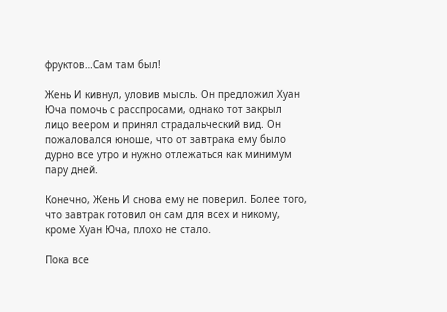фруктов…Сам там был!

Жень И кивнул, уловив мысль. Он предложил Хуан Юча помочь с расспросами, однако тот закрыл лицо веером и принял страдальческий вид. Он пожаловался юноше, что от завтрака ему было дурно все утро и нужно отлежаться как минимум пару дней.

Конечно, Жень И снова ему не поверил. Более того, что завтрак готовил он сам для всех и никому, кроме Хуан Юча, плохо не стало.

Пока все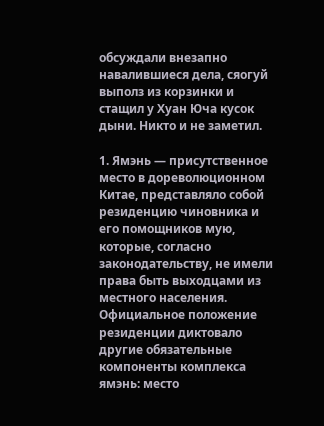обсуждали внезапно навалившиеся дела, сяогуй выполз из корзинки и стащил у Хуан Юча кусок дыни. Никто и не заметил.

1. Ямэнь — присутственное место в дореволюционном Китае, представляло собой резиденцию чиновника и его помощников мую, которые, согласно законодательству, не имели права быть выходцами из местного населения. Официальное положение резиденции диктовало другие обязательные компоненты комплекса ямэнь: место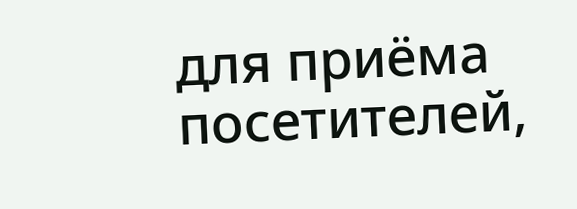для приёма посетителей,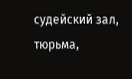судейский зал, тюрьма,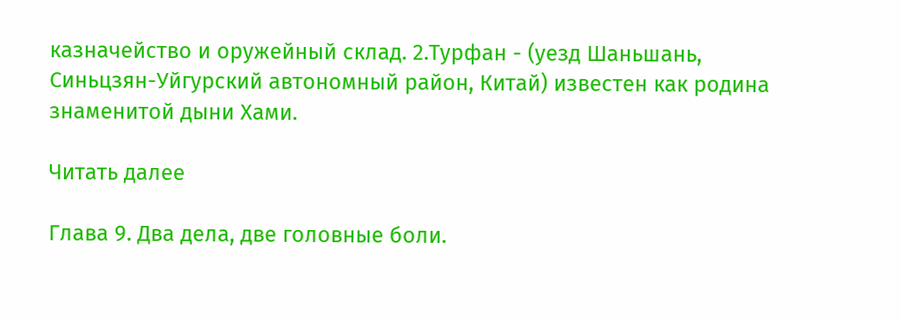казначейство и оружейный склад. 2.Турфан - (уезд Шаньшань, Синьцзян-Уйгурский автономный район, Китай) известен как родина знаменитой дыни Хами.

Читать далее

Глава 9. Два дела, две головные боли.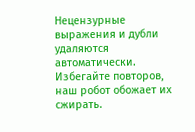Нецензурные выражения и дубли удаляются автоматически. Избегайте повторов, наш робот обожает их сжирать.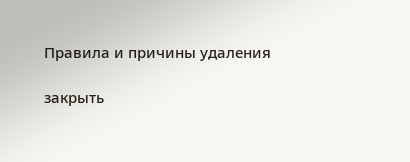Правила и причины удаления

закрыть